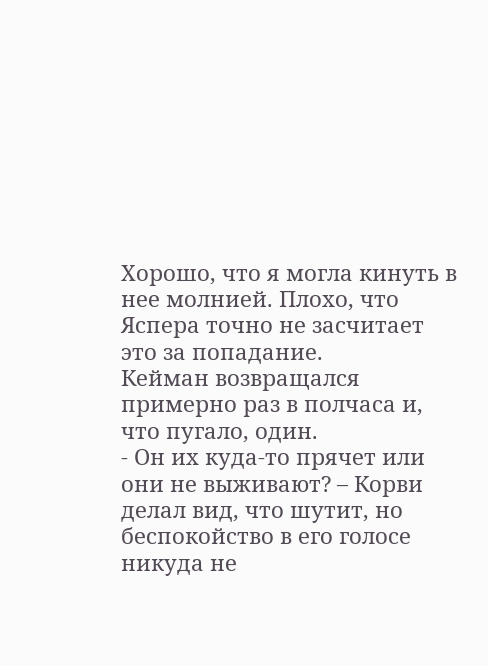Хорошо, что я могла кинуть в нее молнией. Плохо, что Яспера точно не засчитает это за попадание.
Кейман возвращался примерно раз в полчаса и, что пугало, один.
- Он их куда-то прячет или они не выживают? – Корви делал вид, что шутит, но беспокойство в его голосе никуда не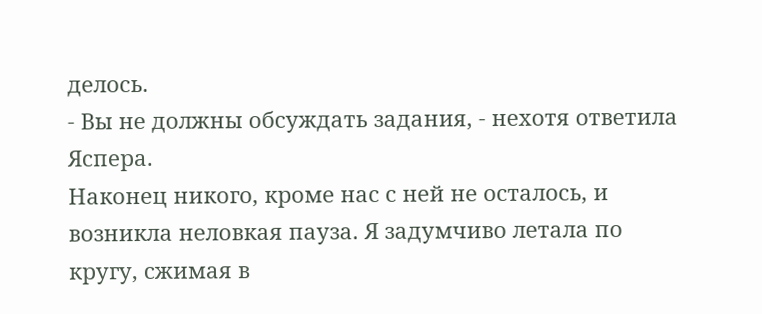делось.
- Вы не должны обсуждать задания, - нехотя ответила Яспера.
Наконец никого, кроме нас с ней не осталось, и возникла неловкая пауза. Я задумчиво летала по кругу, сжимая в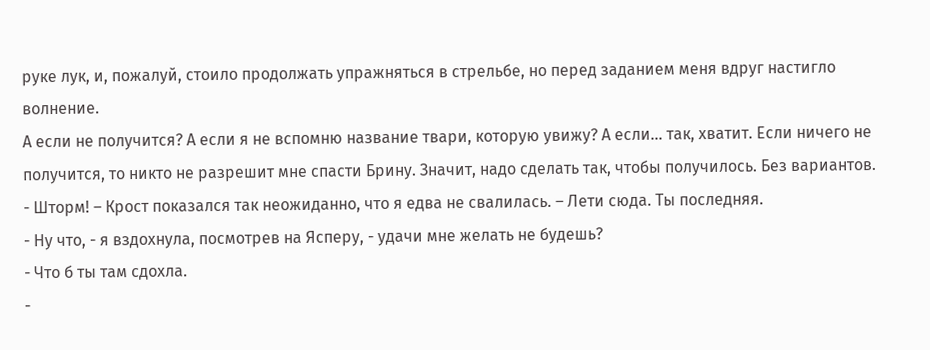руке лук, и, пожалуй, стоило продолжать упражняться в стрельбе, но перед заданием меня вдруг настигло волнение.
А если не получится? А если я не вспомню название твари, которую увижу? А если… так, хватит. Если ничего не получится, то никто не разрешит мне спасти Брину. Значит, надо сделать так, чтобы получилось. Без вариантов.
- Шторм! – Крост показался так неожиданно, что я едва не свалилась. – Лети сюда. Ты последняя.
- Ну что, - я вздохнула, посмотрев на Ясперу, - удачи мне желать не будешь?
- Что б ты там сдохла.
-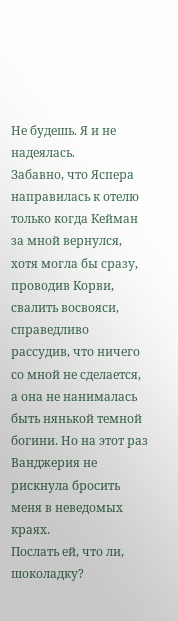Не будешь. Я и не надеялась.
Забавно, что Яспера направилась к отелю только когда Кейман за мной вернулся, хотя могла бы сразу, проводив Корви, свалить восвояси, справедливо рассудив, что ничего со мной не сделается, а она не нанималась быть нянькой темной богини. Но на этот раз Ванджерия не рискнула бросить меня в неведомых краях.
Послать ей, что ли, шоколадку?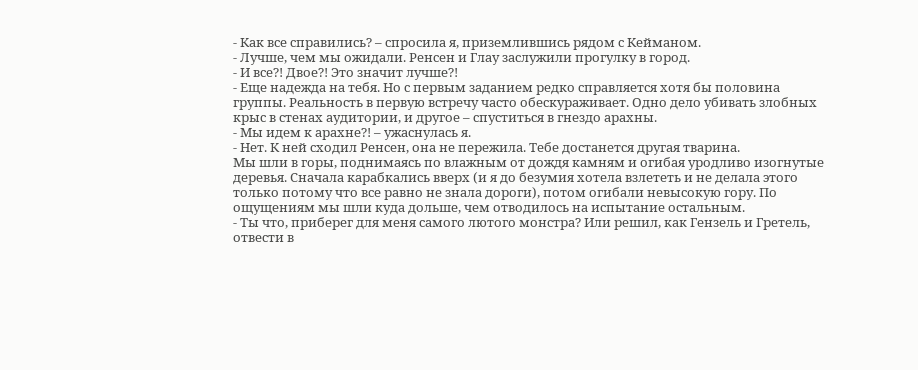- Как все справились? – спросила я, приземлившись рядом с Кейманом.
- Лучше, чем мы ожидали. Ренсен и Глау заслужили прогулку в город.
- И все?! Двое?! Это значит лучше?!
- Еще надежда на тебя. Но с первым заданием редко справляется хотя бы половина группы. Реальность в первую встречу часто обескураживает. Одно дело убивать злобных крыс в стенах аудитории, и другое – спуститься в гнездо арахны.
- Мы идем к арахне?! – ужаснулась я.
- Нет. К ней сходил Ренсен, она не пережила. Тебе достанется другая тварина.
Мы шли в горы, поднимаясь по влажным от дождя камням и огибая уродливо изогнутые деревья. Сначала карабкались вверх (и я до безумия хотела взлететь и не делала этого только потому что все равно не знала дороги), потом огибали невысокую гору. По ощущениям мы шли куда дольше, чем отводилось на испытание остальным.
- Ты что, приберег для меня самого лютого монстра? Или решил, как Гензель и Гретель, отвести в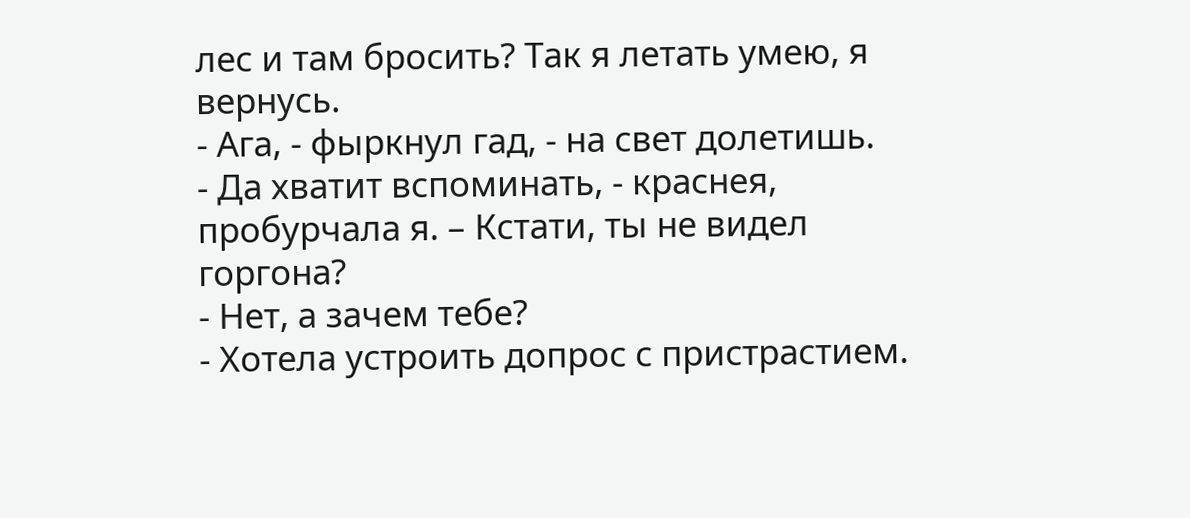лес и там бросить? Так я летать умею, я вернусь.
- Ага, - фыркнул гад, - на свет долетишь.
- Да хватит вспоминать, - краснея, пробурчала я. – Кстати, ты не видел горгона?
- Нет, а зачем тебе?
- Хотела устроить допрос с пристрастием.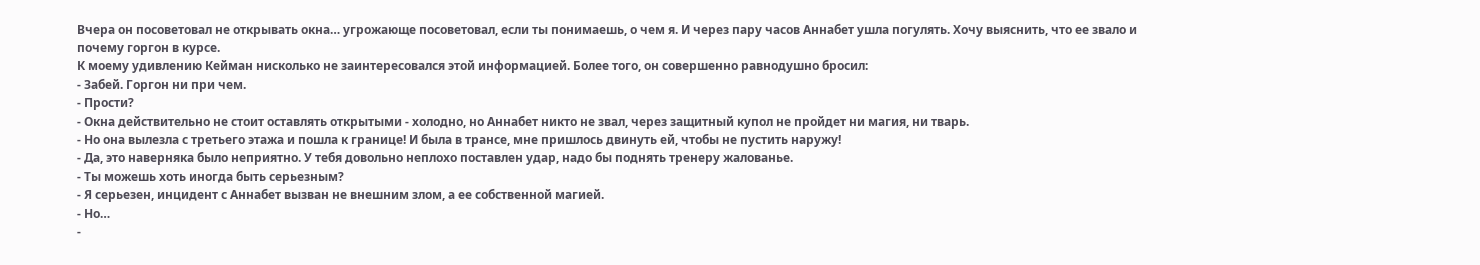Вчера он посоветовал не открывать окна… угрожающе посоветовал, если ты понимаешь, о чем я. И через пару часов Аннабет ушла погулять. Хочу выяснить, что ее звало и почему горгон в курсе.
К моему удивлению Кейман нисколько не заинтересовался этой информацией. Более того, он совершенно равнодушно бросил:
- Забей. Горгон ни при чем.
- Прости?
- Окна действительно не стоит оставлять открытыми - холодно, но Аннабет никто не звал, через защитный купол не пройдет ни магия, ни тварь.
- Но она вылезла с третьего этажа и пошла к границе! И была в трансе, мне пришлось двинуть ей, чтобы не пустить наружу!
- Да, это наверняка было неприятно. У тебя довольно неплохо поставлен удар, надо бы поднять тренеру жалованье.
- Ты можешь хоть иногда быть серьезным?
- Я серьезен, инцидент с Аннабет вызван не внешним злом, а ее собственной магией.
- Но…
-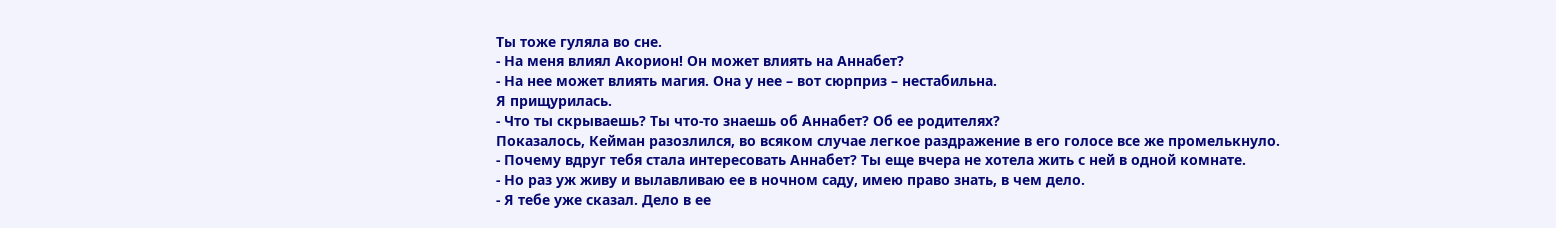Ты тоже гуляла во сне.
- На меня влиял Акорион! Он может влиять на Аннабет?
- На нее может влиять магия. Она у нее – вот сюрприз – нестабильна.
Я прищурилась.
- Что ты скрываешь? Ты что-то знаешь об Аннабет? Об ее родителях?
Показалось, Кейман разозлился, во всяком случае легкое раздражение в его голосе все же промелькнуло.
- Почему вдруг тебя стала интересовать Аннабет? Ты еще вчера не хотела жить с ней в одной комнате.
- Но раз уж живу и вылавливаю ее в ночном саду, имею право знать, в чем дело.
- Я тебе уже сказал. Дело в ее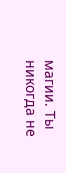магии. Ты никогда не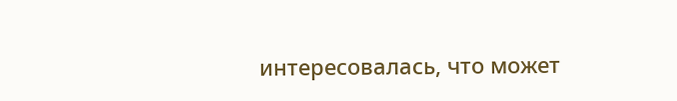интересовалась, что может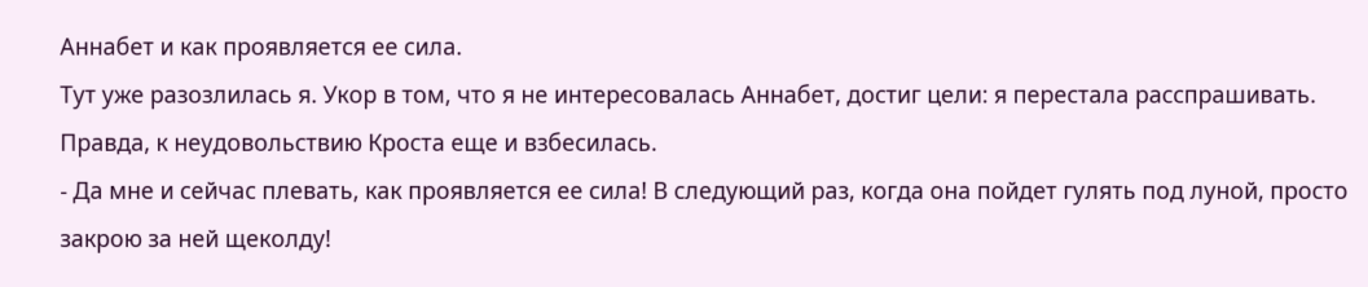Аннабет и как проявляется ее сила.
Тут уже разозлилась я. Укор в том, что я не интересовалась Аннабет, достиг цели: я перестала расспрашивать. Правда, к неудовольствию Кроста еще и взбесилась.
- Да мне и сейчас плевать, как проявляется ее сила! В следующий раз, когда она пойдет гулять под луной, просто закрою за ней щеколду!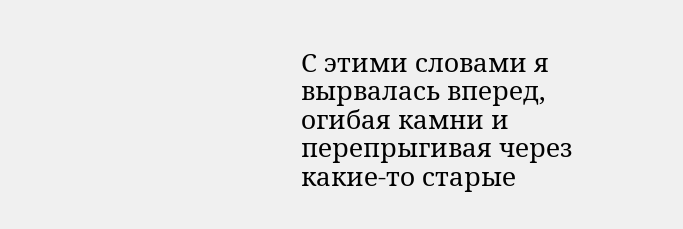С этими словами я вырвалась вперед, огибая камни и перепрыгивая через какие-то старые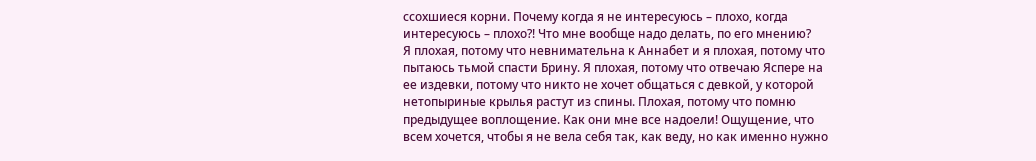ссохшиеся корни. Почему когда я не интересуюсь – плохо, когда интересуюсь – плохо?! Что мне вообще надо делать, по его мнению?
Я плохая, потому что невнимательна к Аннабет и я плохая, потому что пытаюсь тьмой спасти Брину. Я плохая, потому что отвечаю Яспере на ее издевки, потому что никто не хочет общаться с девкой, у которой нетопыриные крылья растут из спины. Плохая, потому что помню предыдущее воплощение. Как они мне все надоели! Ощущение, что всем хочется, чтобы я не вела себя так, как веду, но как именно нужно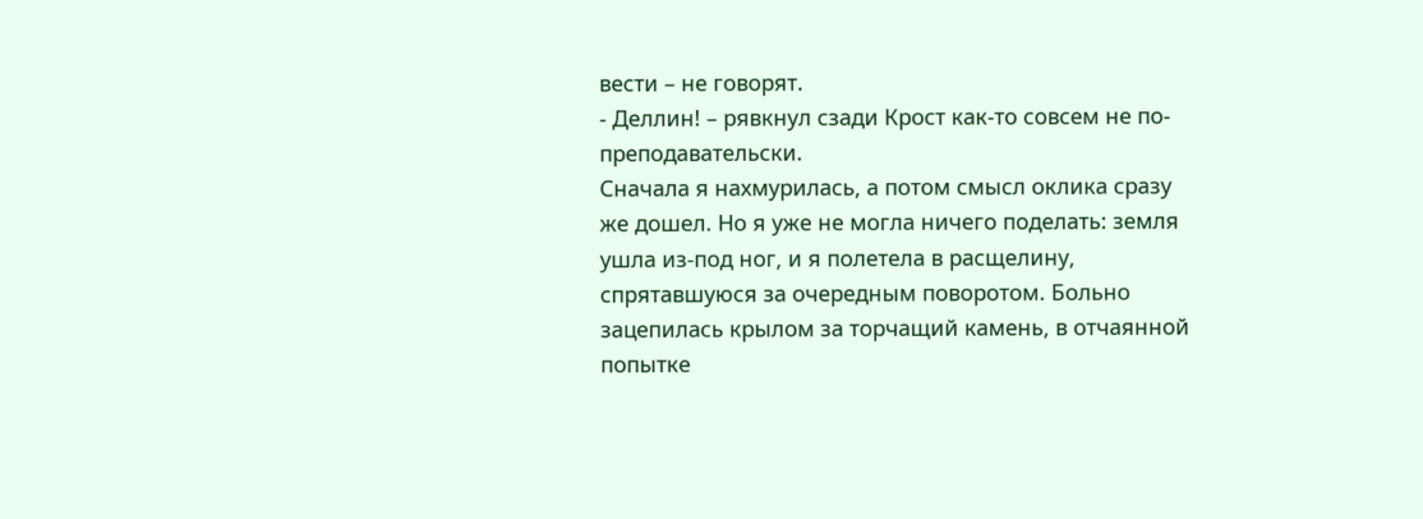вести – не говорят.
- Деллин! – рявкнул сзади Крост как-то совсем не по-преподавательски.
Сначала я нахмурилась, а потом смысл оклика сразу же дошел. Но я уже не могла ничего поделать: земля ушла из-под ног, и я полетела в расщелину, спрятавшуюся за очередным поворотом. Больно зацепилась крылом за торчащий камень, в отчаянной попытке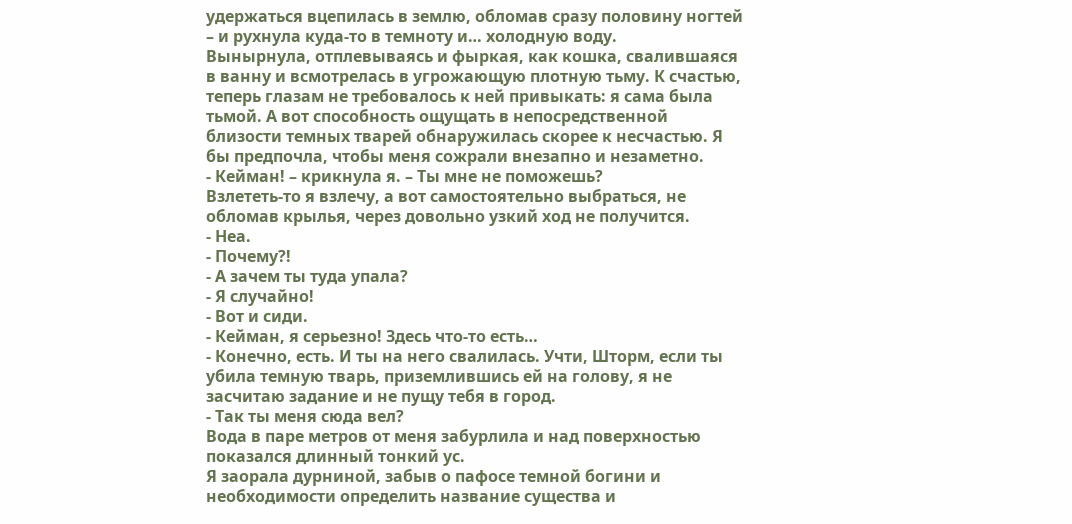удержаться вцепилась в землю, обломав сразу половину ногтей – и рухнула куда-то в темноту и… холодную воду.
Вынырнула, отплевываясь и фыркая, как кошка, свалившаяся в ванну и всмотрелась в угрожающую плотную тьму. К счастью, теперь глазам не требовалось к ней привыкать: я сама была тьмой. А вот способность ощущать в непосредственной близости темных тварей обнаружилась скорее к несчастью. Я бы предпочла, чтобы меня сожрали внезапно и незаметно.
- Кейман! – крикнула я. – Ты мне не поможешь?
Взлететь-то я взлечу, а вот самостоятельно выбраться, не обломав крылья, через довольно узкий ход не получится.
- Неа.
- Почему?!
- А зачем ты туда упала?
- Я случайно!
- Вот и сиди.
- Кейман, я серьезно! Здесь что-то есть…
- Конечно, есть. И ты на него свалилась. Учти, Шторм, если ты убила темную тварь, приземлившись ей на голову, я не засчитаю задание и не пущу тебя в город.
- Так ты меня сюда вел?
Вода в паре метров от меня забурлила и над поверхностью показался длинный тонкий ус.
Я заорала дурниной, забыв о пафосе темной богини и необходимости определить название существа и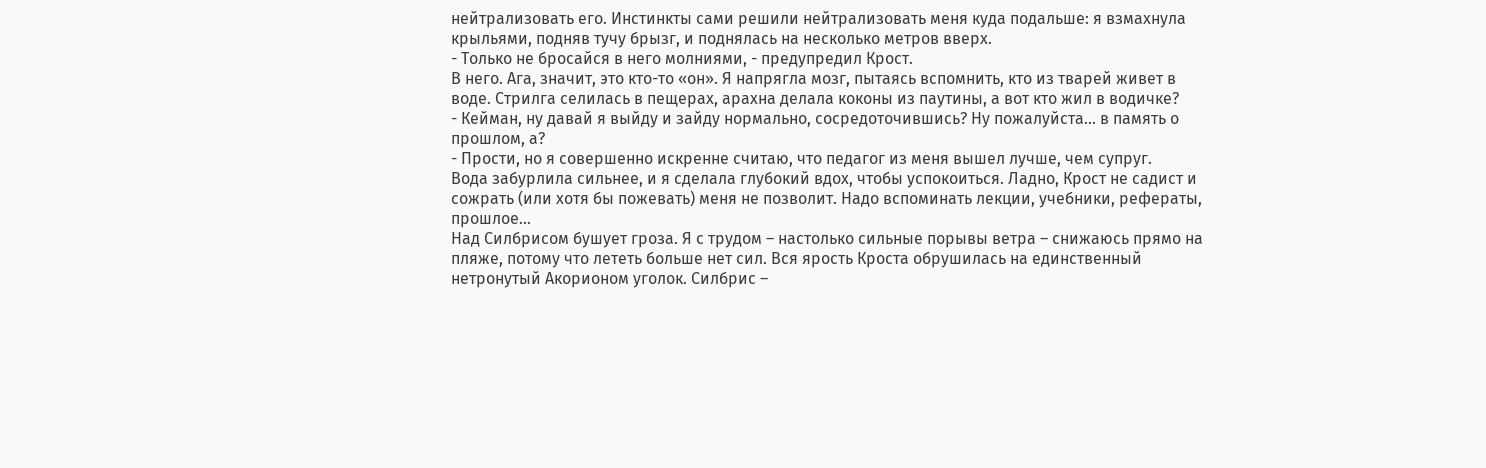нейтрализовать его. Инстинкты сами решили нейтрализовать меня куда подальше: я взмахнула крыльями, подняв тучу брызг, и поднялась на несколько метров вверх.
- Только не бросайся в него молниями, - предупредил Крост.
В него. Ага, значит, это кто-то «он». Я напрягла мозг, пытаясь вспомнить, кто из тварей живет в воде. Стрилга селилась в пещерах, арахна делала коконы из паутины, а вот кто жил в водичке?
- Кейман, ну давай я выйду и зайду нормально, сосредоточившись? Ну пожалуйста… в память о прошлом, а?
- Прости, но я совершенно искренне считаю, что педагог из меня вышел лучше, чем супруг.
Вода забурлила сильнее, и я сделала глубокий вдох, чтобы успокоиться. Ладно, Крост не садист и сожрать (или хотя бы пожевать) меня не позволит. Надо вспоминать лекции, учебники, рефераты, прошлое…
Над Силбрисом бушует гроза. Я с трудом – настолько сильные порывы ветра – снижаюсь прямо на пляже, потому что лететь больше нет сил. Вся ярость Кроста обрушилась на единственный нетронутый Акорионом уголок. Силбрис –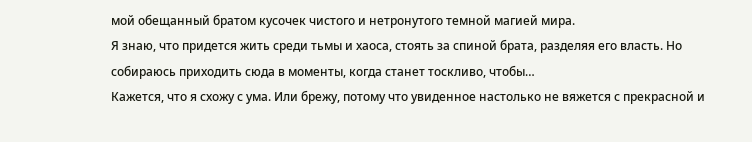мой обещанный братом кусочек чистого и нетронутого темной магией мира.
Я знаю, что придется жить среди тьмы и хаоса, стоять за спиной брата, разделяя его власть. Но собираюсь приходить сюда в моменты, когда станет тоскливо, чтобы…
Кажется, что я схожу с ума. Или брежу, потому что увиденное настолько не вяжется с прекрасной и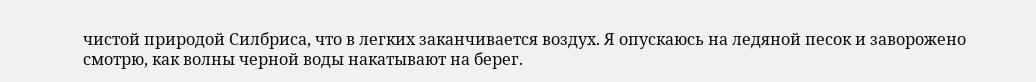чистой природой Силбриса, что в легких заканчивается воздух. Я опускаюсь на ледяной песок и заворожено смотрю, как волны черной воды накатывают на берег.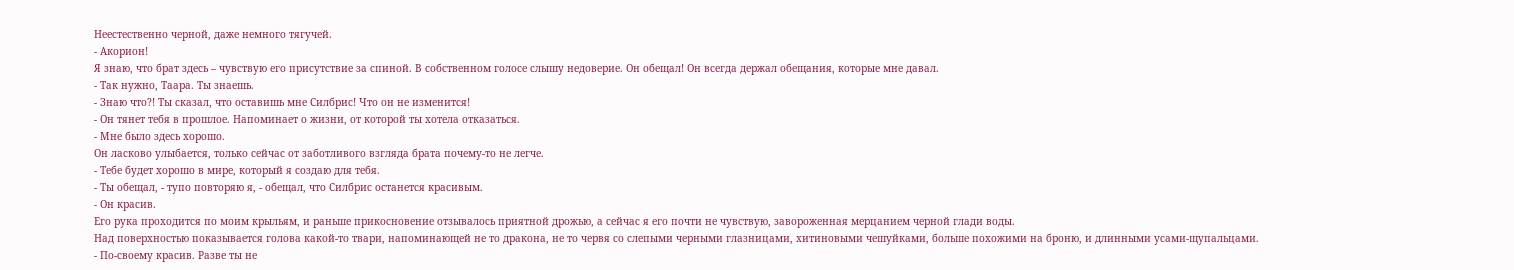Неестественно черной, даже немного тягучей.
- Акорион!
Я знаю, что брат здесь – чувствую его присутствие за спиной. В собственном голосе слышу недоверие. Он обещал! Он всегда держал обещания, которые мне давал.
- Так нужно, Таара. Ты знаешь.
- Знаю что?! Ты сказал, что оставишь мне Силбрис! Что он не изменится!
- Он тянет тебя в прошлое. Напоминает о жизни, от которой ты хотела отказаться.
- Мне было здесь хорошо.
Он ласково улыбается, только сейчас от заботливого взгляда брата почему-то не легче.
- Тебе будет хорошо в мире, который я создаю для тебя.
- Ты обещал, - тупо повторяю я, - обещал, что Силбрис останется красивым.
- Он красив.
Его рука проходится по моим крыльям, и раньше прикосновение отзывалось приятной дрожью, а сейчас я его почти не чувствую, завороженная мерцанием черной глади воды.
Над поверхностью показывается голова какой-то твари, напоминающей не то дракона, не то червя со слепыми черными глазницами, хитиновыми чешуйками, больше похожими на броню, и длинными усами-щупальцами.
- По-своему красив. Разве ты не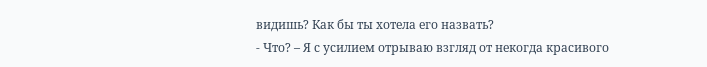видишь? Как бы ты хотела его назвать?
- Что? – Я с усилием отрываю взгляд от некогда красивого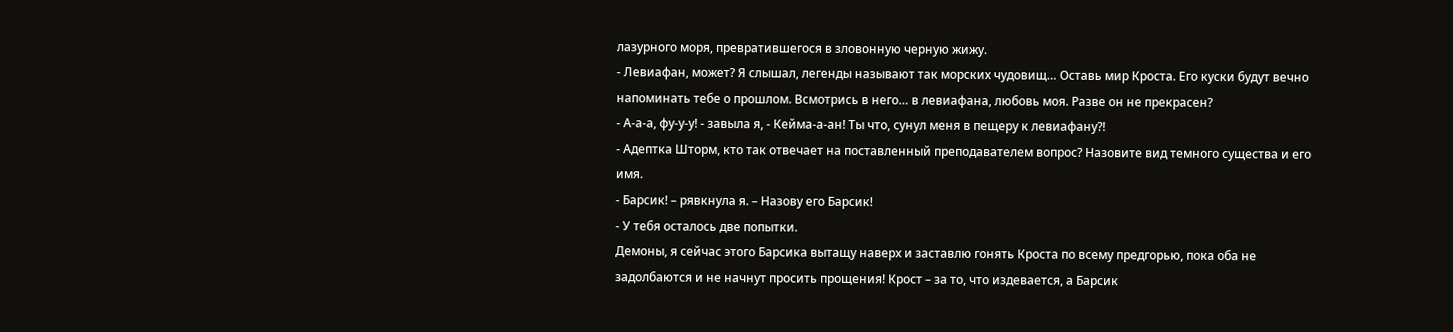лазурного моря, превратившегося в зловонную черную жижу.
- Левиафан, может? Я слышал, легенды называют так морских чудовищ… Оставь мир Кроста. Его куски будут вечно напоминать тебе о прошлом. Всмотрись в него… в левиафана, любовь моя. Разве он не прекрасен?
- А-а-а, фу-у-у! - завыла я, - Кейма-а-ан! Ты что, сунул меня в пещеру к левиафану?!
- Адептка Шторм, кто так отвечает на поставленный преподавателем вопрос? Назовите вид темного существа и его имя.
- Барсик! – рявкнула я. – Назову его Барсик!
- У тебя осталось две попытки.
Демоны, я сейчас этого Барсика вытащу наверх и заставлю гонять Кроста по всему предгорью, пока оба не задолбаются и не начнут просить прощения! Крост – за то, что издевается, а Барсик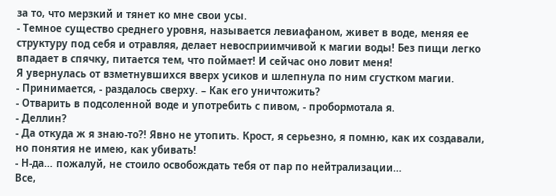за то, что мерзкий и тянет ко мне свои усы.
- Темное существо среднего уровня, называется левиафаном, живет в воде, меняя ее структуру под себя и отравляя, делает невосприимчивой к магии воды! Без пищи легко впадает в спячку, питается тем, что поймает! И сейчас оно ловит меня!
Я увернулась от взметнувшихся вверх усиков и шлепнула по ним сгустком магии.
- Принимается, - раздалось сверху. – Как его уничтожить?
- Отварить в подсоленной воде и употребить с пивом, - пробормотала я.
- Деллин?
- Да откуда ж я знаю-то?! Явно не утопить. Крост, я серьезно, я помню, как их создавали, но понятия не имею, как убивать!
- Н-да… пожалуй, не стоило освобождать тебя от пар по нейтрализации…
Все,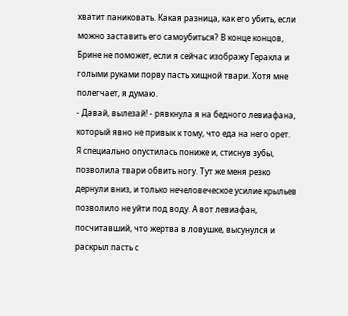хватит паниковать. Какая разница, как его убить, если можно заставить его самоубиться? В конце концов, Брине не поможет, если я сейчас изображу Геракла и голыми руками порву пасть хищной твари. Хотя мне полегчает, я думаю.
- Давай, вылезай! - рявкнула я на бедного левиафана, который явно не привык к тому, что еда на него орет.
Я специально опустилась пониже и, стиснув зубы, позволила твари обвить ногу. Тут же меня резко дернули вниз, и только нечеловеческое усилие крыльев позволило не уйти под воду. А вот левиафан, посчитавший, что жертва в ловушке, высунулся и раскрыл пасть с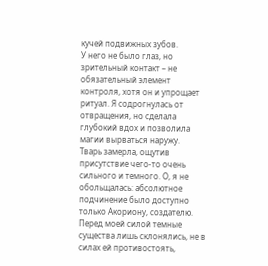кучей подвижных зубов.
У него не было глаз, но зрительный контакт – не обязательный элемент контроля, хотя он и упрощает ритуал. Я содрогнулась от отвращения, но сделала глубокий вдох и позволила магии вырваться наружу.
Тварь замерла, ощутив присутствие чего-то очень сильного и темного. О, я не обольщалась: абсолютное подчинение было доступно только Акориону, создателю. Перед моей силой темные существа лишь склонялись, не в силах ей противостоять,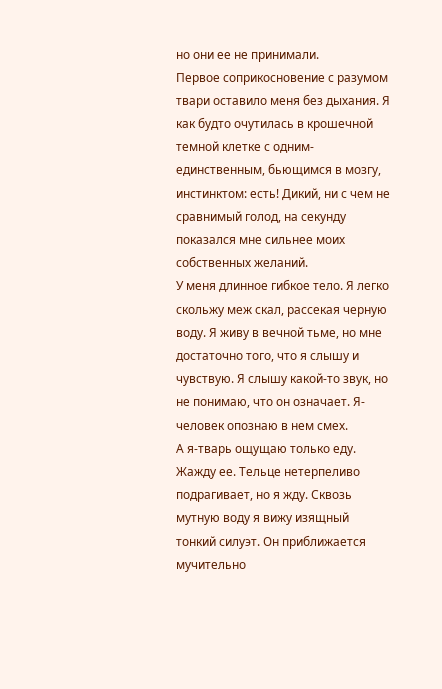но они ее не принимали.
Первое соприкосновение с разумом твари оставило меня без дыхания. Я как будто очутилась в крошечной темной клетке с одним-единственным, бьющимся в мозгу, инстинктом: есть! Дикий, ни с чем не сравнимый голод, на секунду показался мне сильнее моих собственных желаний.
У меня длинное гибкое тело. Я легко скольжу меж скал, рассекая черную воду. Я живу в вечной тьме, но мне достаточно того, что я слышу и чувствую. Я слышу какой-то звук, но не понимаю, что он означает. Я-человек опознаю в нем смех.
А я-тварь ощущаю только еду. Жажду ее. Тельце нетерпеливо подрагивает, но я жду. Сквозь мутную воду я вижу изящный тонкий силуэт. Он приближается мучительно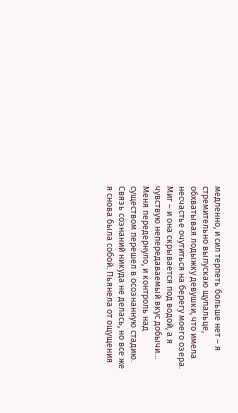медленно, и сил терпеть больше нет – я стремительно выпускаю щупальце, обхватывая лодыжку девушки, что имела несчастье очутиться на берегу моего озера.
Миг – и она скрывается под водой, а я чувствую непередаваемый вкус добычи…
Меня передернуло, и контроль над существом перешел в осознанную стадию. Связь сознаний никуда не делась, но все же я снова была собой. Пьянела от ощущения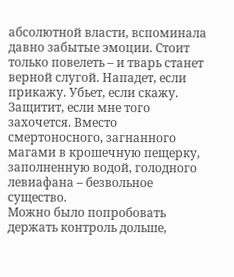абсолютной власти, вспоминала давно забытые эмоции. Стоит только повелеть – и тварь станет верной слугой. Нападет, если прикажу. Убьет, если скажу. Защитит, если мне того захочется. Вместо смертоносного, загнанного магами в крошечную пещерку, заполненную водой, голодного левиафана – безвольное существо.
Можно было попробовать держать контроль дольше,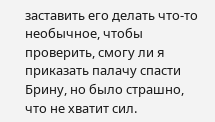заставить его делать что-то необычное, чтобы проверить, смогу ли я приказать палачу спасти Брину, но было страшно, что не хватит сил.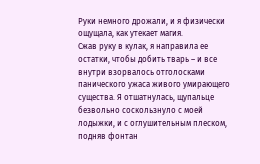Руки немного дрожали, и я физически ощущала, как утекает магия.
Сжав руку в кулак, я направила ее остатки, чтобы добить тварь – и все внутри взорвалось отголосками панического ужаса живого умирающего существа. Я отшатнулась, щупальце безвольно соскользнуло с моей лодыжки, и с оглушительным плеском, подняв фонтан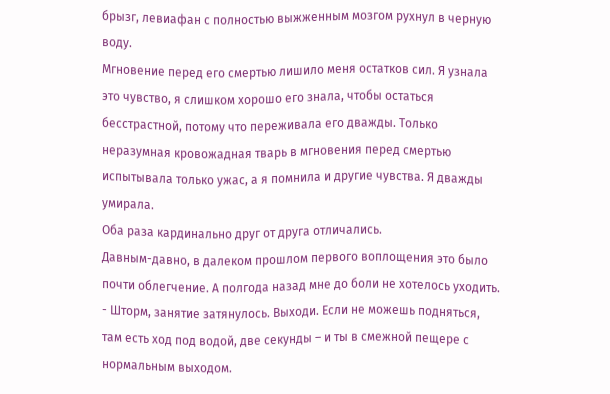брызг, левиафан с полностью выжженным мозгом рухнул в черную воду.
Мгновение перед его смертью лишило меня остатков сил. Я узнала это чувство, я слишком хорошо его знала, чтобы остаться бесстрастной, потому что переживала его дважды. Только неразумная кровожадная тварь в мгновения перед смертью испытывала только ужас, а я помнила и другие чувства. Я дважды умирала.
Оба раза кардинально друг от друга отличались.
Давным-давно, в далеком прошлом первого воплощения это было почти облегчение. А полгода назад мне до боли не хотелось уходить.
- Шторм, занятие затянулось. Выходи. Если не можешь подняться, там есть ход под водой, две секунды – и ты в смежной пещере с нормальным выходом.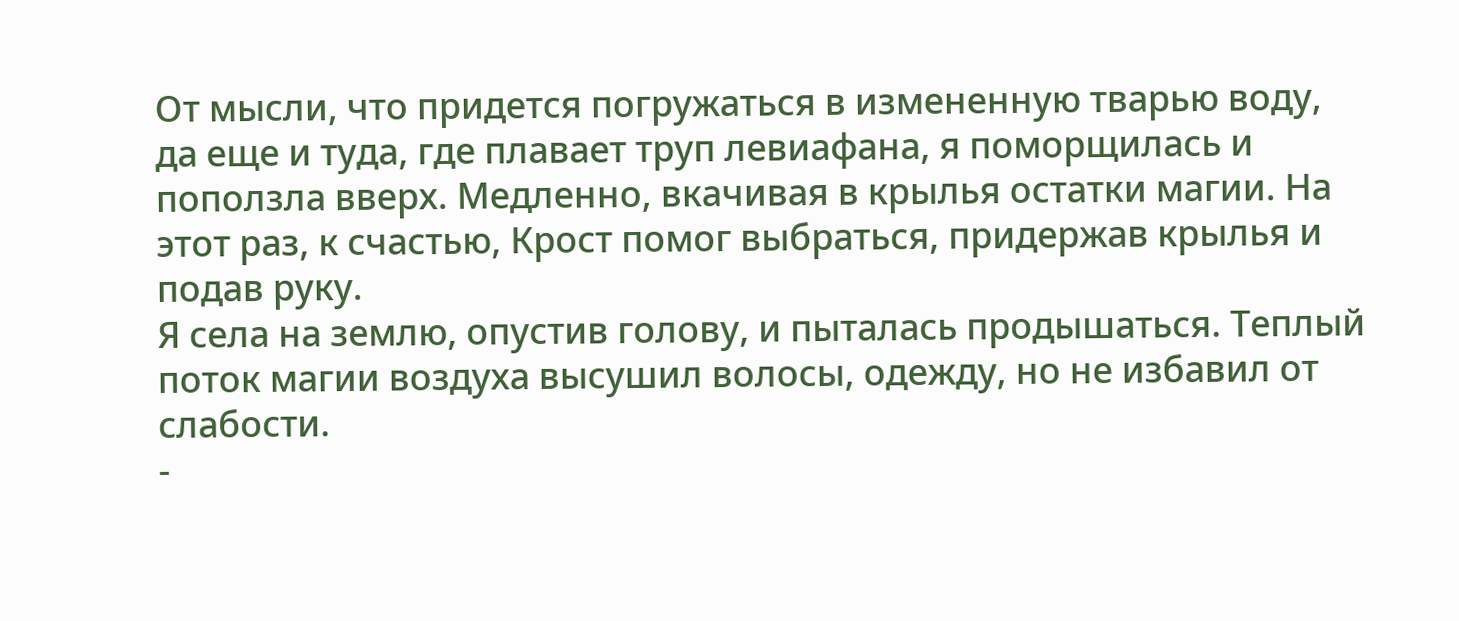От мысли, что придется погружаться в измененную тварью воду, да еще и туда, где плавает труп левиафана, я поморщилась и поползла вверх. Медленно, вкачивая в крылья остатки магии. На этот раз, к счастью, Крост помог выбраться, придержав крылья и подав руку.
Я села на землю, опустив голову, и пыталась продышаться. Теплый поток магии воздуха высушил волосы, одежду, но не избавил от слабости.
-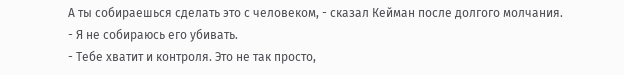А ты собираешься сделать это с человеком, - сказал Кейман после долгого молчания.
- Я не собираюсь его убивать.
- Тебе хватит и контроля. Это не так просто,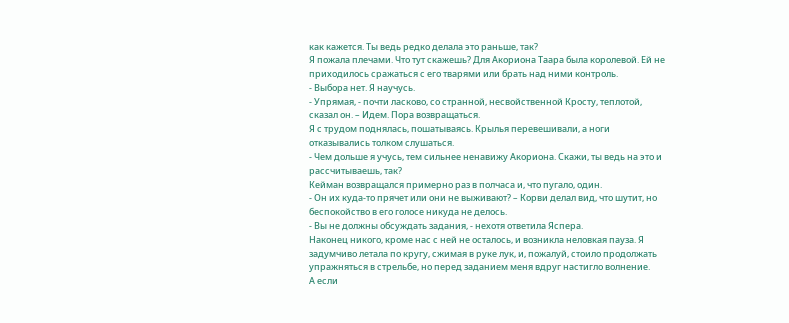как кажется. Ты ведь редко делала это раньше, так?
Я пожала плечами. Что тут скажешь? Для Акориона Таара была королевой. Ей не приходилось сражаться с его тварями или брать над ними контроль.
- Выбора нет. Я научусь.
- Упрямая, - почти ласково, со странной, несвойственной Кросту, теплотой, сказал он. – Идем. Пора возвращаться.
Я с трудом поднялась, пошатываясь. Крылья перевешивали, а ноги отказывались толком слушаться.
- Чем дольше я учусь, тем сильнее ненавижу Акориона. Скажи, ты ведь на это и рассчитываешь, так?
Кейман возвращался примерно раз в полчаса и, что пугало, один.
- Он их куда-то прячет или они не выживают? – Корви делал вид, что шутит, но беспокойство в его голосе никуда не делось.
- Вы не должны обсуждать задания, - нехотя ответила Яспера.
Наконец никого, кроме нас с ней не осталось, и возникла неловкая пауза. Я задумчиво летала по кругу, сжимая в руке лук, и, пожалуй, стоило продолжать упражняться в стрельбе, но перед заданием меня вдруг настигло волнение.
А если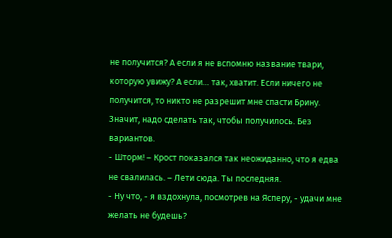не получится? А если я не вспомню название твари, которую увижу? А если… так, хватит. Если ничего не получится, то никто не разрешит мне спасти Брину. Значит, надо сделать так, чтобы получилось. Без вариантов.
- Шторм! – Крост показался так неожиданно, что я едва не свалилась. – Лети сюда. Ты последняя.
- Ну что, - я вздохнула, посмотрев на Ясперу, - удачи мне желать не будешь?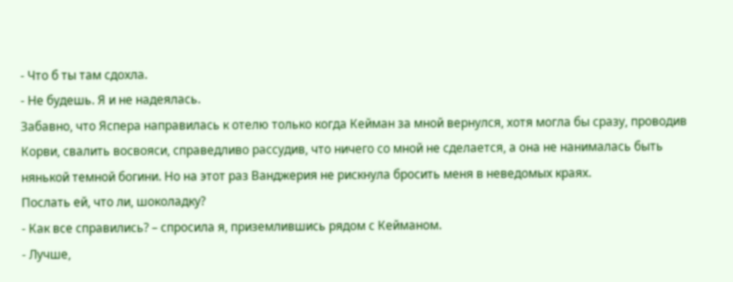- Что б ты там сдохла.
- Не будешь. Я и не надеялась.
Забавно, что Яспера направилась к отелю только когда Кейман за мной вернулся, хотя могла бы сразу, проводив Корви, свалить восвояси, справедливо рассудив, что ничего со мной не сделается, а она не нанималась быть нянькой темной богини. Но на этот раз Ванджерия не рискнула бросить меня в неведомых краях.
Послать ей, что ли, шоколадку?
- Как все справились? – спросила я, приземлившись рядом с Кейманом.
- Лучше,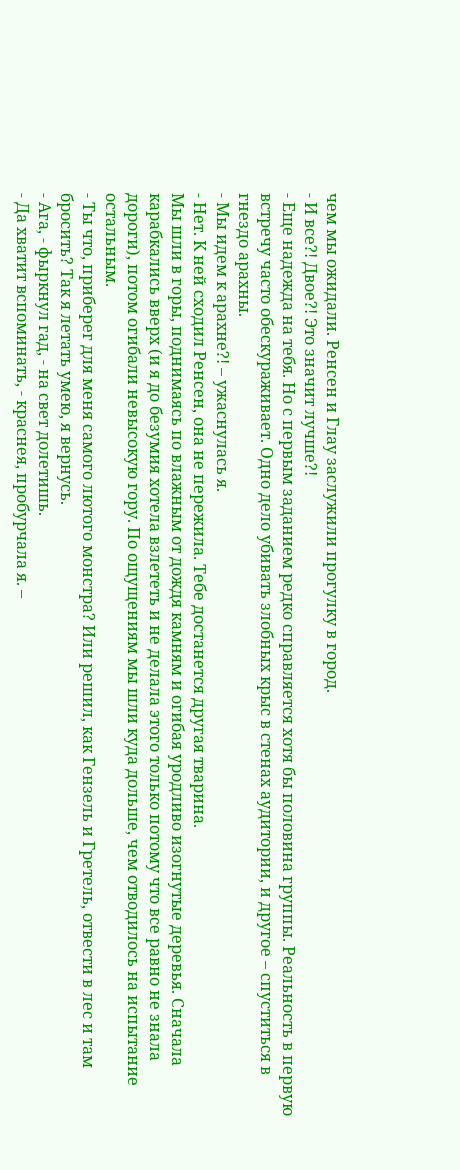чем мы ожидали. Ренсен и Глау заслужили прогулку в город.
- И все?! Двое?! Это значит лучше?!
- Еще надежда на тебя. Но с первым заданием редко справляется хотя бы половина группы. Реальность в первую встречу часто обескураживает. Одно дело убивать злобных крыс в стенах аудитории, и другое – спуститься в гнездо арахны.
- Мы идем к арахне?! – ужаснулась я.
- Нет. К ней сходил Ренсен, она не пережила. Тебе достанется другая тварина.
Мы шли в горы, поднимаясь по влажным от дождя камням и огибая уродливо изогнутые деревья. Сначала карабкались вверх (и я до безумия хотела взлететь и не делала этого только потому что все равно не знала дороги), потом огибали невысокую гору. По ощущениям мы шли куда дольше, чем отводилось на испытание остальным.
- Ты что, приберег для меня самого лютого монстра? Или решил, как Гензель и Гретель, отвести в лес и там бросить? Так я летать умею, я вернусь.
- Ага, - фыркнул гад, - на свет долетишь.
- Да хватит вспоминать, - краснея, пробурчала я. –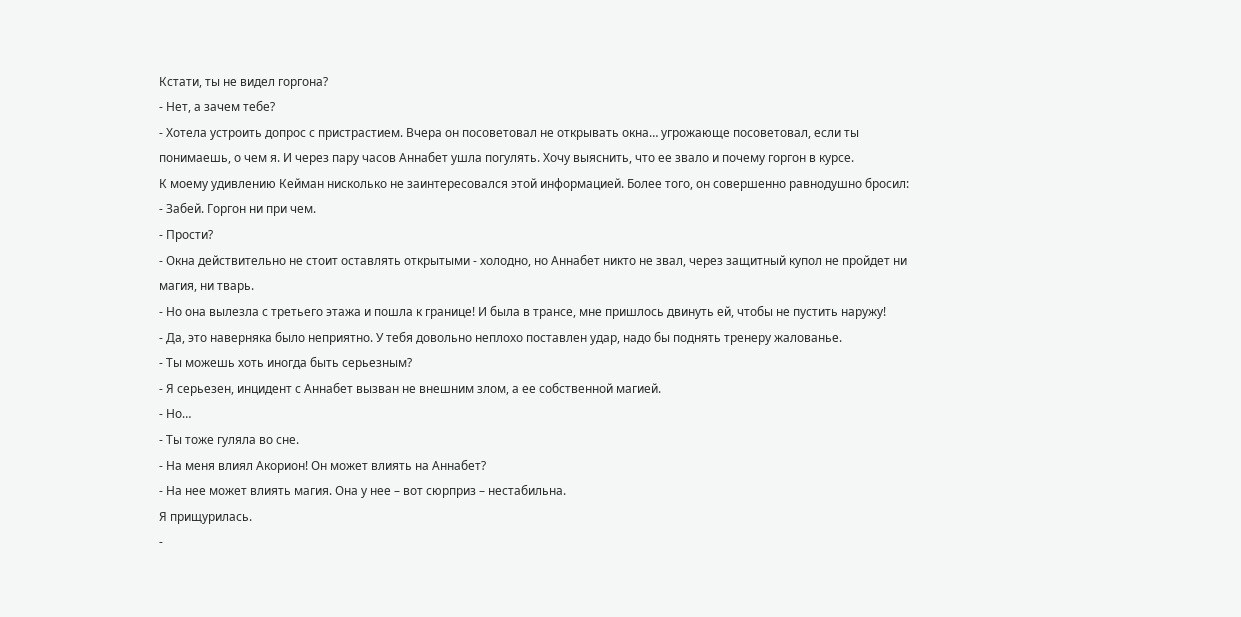Кстати, ты не видел горгона?
- Нет, а зачем тебе?
- Хотела устроить допрос с пристрастием. Вчера он посоветовал не открывать окна… угрожающе посоветовал, если ты понимаешь, о чем я. И через пару часов Аннабет ушла погулять. Хочу выяснить, что ее звало и почему горгон в курсе.
К моему удивлению Кейман нисколько не заинтересовался этой информацией. Более того, он совершенно равнодушно бросил:
- Забей. Горгон ни при чем.
- Прости?
- Окна действительно не стоит оставлять открытыми - холодно, но Аннабет никто не звал, через защитный купол не пройдет ни магия, ни тварь.
- Но она вылезла с третьего этажа и пошла к границе! И была в трансе, мне пришлось двинуть ей, чтобы не пустить наружу!
- Да, это наверняка было неприятно. У тебя довольно неплохо поставлен удар, надо бы поднять тренеру жалованье.
- Ты можешь хоть иногда быть серьезным?
- Я серьезен, инцидент с Аннабет вызван не внешним злом, а ее собственной магией.
- Но…
- Ты тоже гуляла во сне.
- На меня влиял Акорион! Он может влиять на Аннабет?
- На нее может влиять магия. Она у нее – вот сюрприз – нестабильна.
Я прищурилась.
-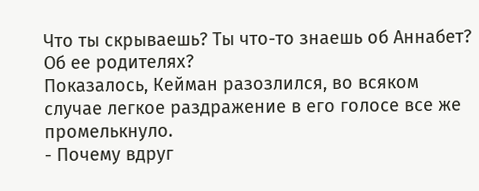Что ты скрываешь? Ты что-то знаешь об Аннабет? Об ее родителях?
Показалось, Кейман разозлился, во всяком случае легкое раздражение в его голосе все же промелькнуло.
- Почему вдруг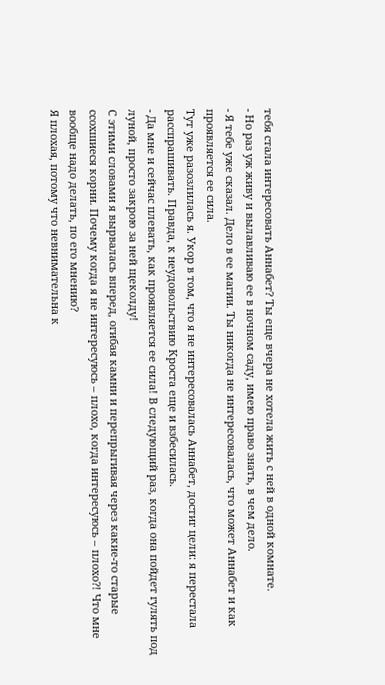тебя стала интересовать Аннабет? Ты еще вчера не хотела жить с ней в одной комнате.
- Но раз уж живу и вылавливаю ее в ночном саду, имею право знать, в чем дело.
- Я тебе уже сказал. Дело в ее магии. Ты никогда не интересовалась, что может Аннабет и как проявляется ее сила.
Тут уже разозлилась я. Укор в том, что я не интересовалась Аннабет, достиг цели: я перестала расспрашивать. Правда, к неудовольствию Кроста еще и взбесилась.
- Да мне и сейчас плевать, как проявляется ее сила! В следующий раз, когда она пойдет гулять под луной, просто закрою за ней щеколду!
С этими словами я вырвалась вперед, огибая камни и перепрыгивая через какие-то старые ссохшиеся корни. Почему когда я не интересуюсь – плохо, когда интересуюсь – плохо?! Что мне вообще надо делать, по его мнению?
Я плохая, потому что невнимательна к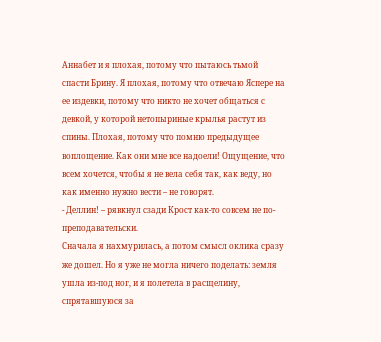Аннабет и я плохая, потому что пытаюсь тьмой спасти Брину. Я плохая, потому что отвечаю Яспере на ее издевки, потому что никто не хочет общаться с девкой, у которой нетопыриные крылья растут из спины. Плохая, потому что помню предыдущее воплощение. Как они мне все надоели! Ощущение, что всем хочется, чтобы я не вела себя так, как веду, но как именно нужно вести – не говорят.
- Деллин! – рявкнул сзади Крост как-то совсем не по-преподавательски.
Сначала я нахмурилась, а потом смысл оклика сразу же дошел. Но я уже не могла ничего поделать: земля ушла из-под ног, и я полетела в расщелину, спрятавшуюся за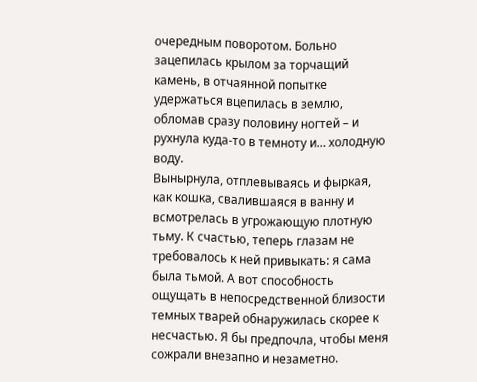очередным поворотом. Больно зацепилась крылом за торчащий камень, в отчаянной попытке удержаться вцепилась в землю, обломав сразу половину ногтей – и рухнула куда-то в темноту и… холодную воду.
Вынырнула, отплевываясь и фыркая, как кошка, свалившаяся в ванну и всмотрелась в угрожающую плотную тьму. К счастью, теперь глазам не требовалось к ней привыкать: я сама была тьмой. А вот способность ощущать в непосредственной близости темных тварей обнаружилась скорее к несчастью. Я бы предпочла, чтобы меня сожрали внезапно и незаметно.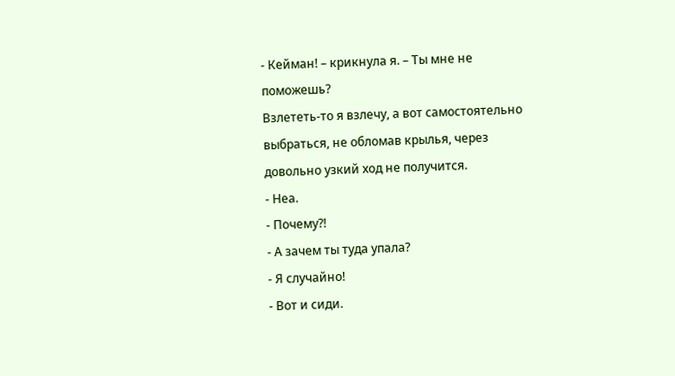- Кейман! – крикнула я. – Ты мне не поможешь?
Взлететь-то я взлечу, а вот самостоятельно выбраться, не обломав крылья, через довольно узкий ход не получится.
- Неа.
- Почему?!
- А зачем ты туда упала?
- Я случайно!
- Вот и сиди.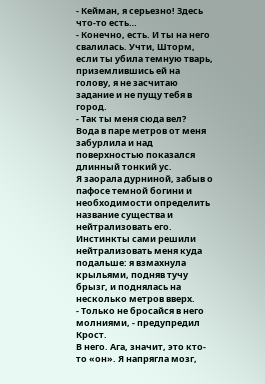- Кейман, я серьезно! Здесь что-то есть…
- Конечно, есть. И ты на него свалилась. Учти, Шторм, если ты убила темную тварь, приземлившись ей на голову, я не засчитаю задание и не пущу тебя в город.
- Так ты меня сюда вел?
Вода в паре метров от меня забурлила и над поверхностью показался длинный тонкий ус.
Я заорала дурниной, забыв о пафосе темной богини и необходимости определить название существа и нейтрализовать его. Инстинкты сами решили нейтрализовать меня куда подальше: я взмахнула крыльями, подняв тучу брызг, и поднялась на несколько метров вверх.
- Только не бросайся в него молниями, - предупредил Крост.
В него. Ага, значит, это кто-то «он». Я напрягла мозг,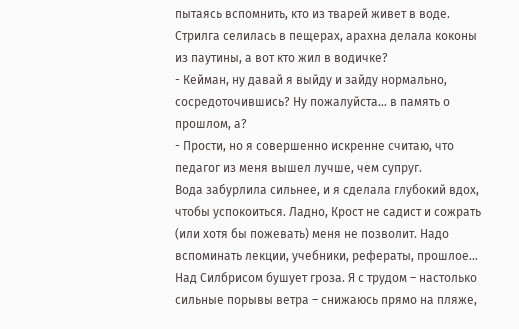пытаясь вспомнить, кто из тварей живет в воде. Стрилга селилась в пещерах, арахна делала коконы из паутины, а вот кто жил в водичке?
- Кейман, ну давай я выйду и зайду нормально, сосредоточившись? Ну пожалуйста… в память о прошлом, а?
- Прости, но я совершенно искренне считаю, что педагог из меня вышел лучше, чем супруг.
Вода забурлила сильнее, и я сделала глубокий вдох, чтобы успокоиться. Ладно, Крост не садист и сожрать (или хотя бы пожевать) меня не позволит. Надо вспоминать лекции, учебники, рефераты, прошлое…
Над Силбрисом бушует гроза. Я с трудом – настолько сильные порывы ветра – снижаюсь прямо на пляже,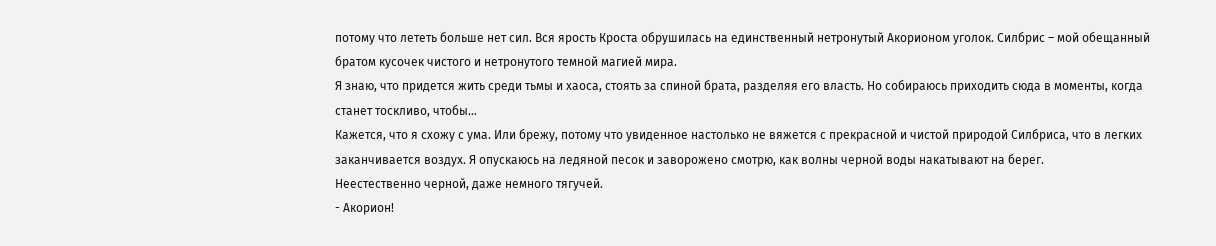потому что лететь больше нет сил. Вся ярость Кроста обрушилась на единственный нетронутый Акорионом уголок. Силбрис – мой обещанный братом кусочек чистого и нетронутого темной магией мира.
Я знаю, что придется жить среди тьмы и хаоса, стоять за спиной брата, разделяя его власть. Но собираюсь приходить сюда в моменты, когда станет тоскливо, чтобы…
Кажется, что я схожу с ума. Или брежу, потому что увиденное настолько не вяжется с прекрасной и чистой природой Силбриса, что в легких заканчивается воздух. Я опускаюсь на ледяной песок и заворожено смотрю, как волны черной воды накатывают на берег.
Неестественно черной, даже немного тягучей.
- Акорион!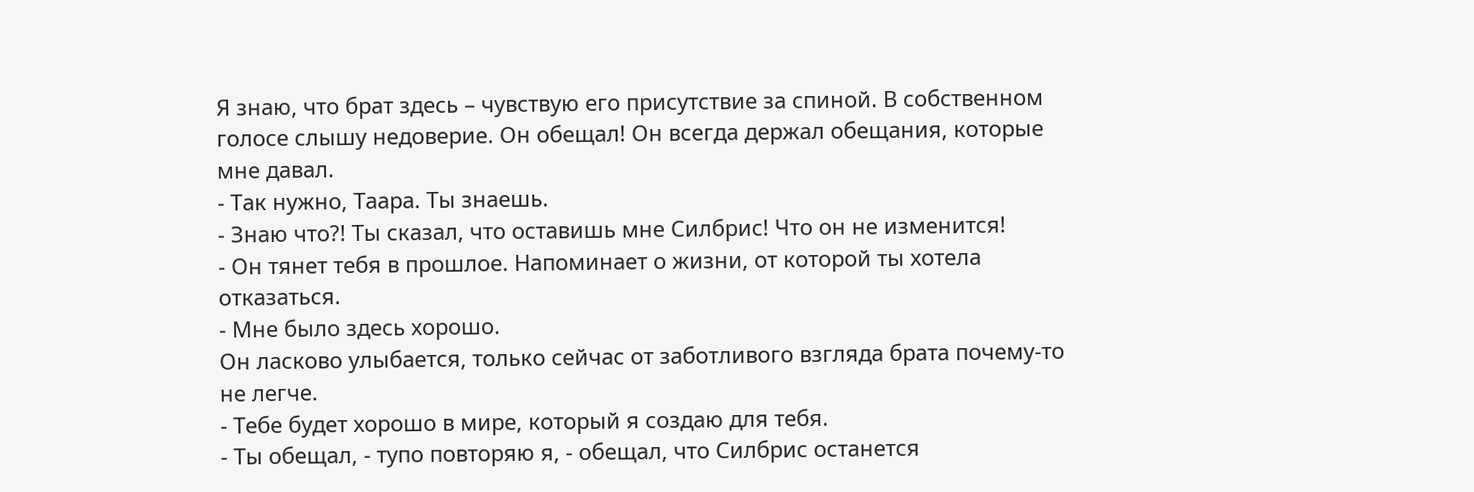Я знаю, что брат здесь – чувствую его присутствие за спиной. В собственном голосе слышу недоверие. Он обещал! Он всегда держал обещания, которые мне давал.
- Так нужно, Таара. Ты знаешь.
- Знаю что?! Ты сказал, что оставишь мне Силбрис! Что он не изменится!
- Он тянет тебя в прошлое. Напоминает о жизни, от которой ты хотела отказаться.
- Мне было здесь хорошо.
Он ласково улыбается, только сейчас от заботливого взгляда брата почему-то не легче.
- Тебе будет хорошо в мире, который я создаю для тебя.
- Ты обещал, - тупо повторяю я, - обещал, что Силбрис останется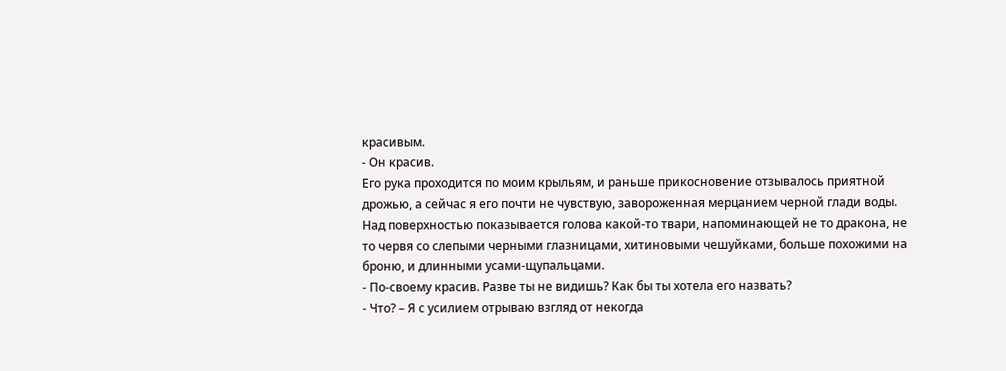красивым.
- Он красив.
Его рука проходится по моим крыльям, и раньше прикосновение отзывалось приятной дрожью, а сейчас я его почти не чувствую, завороженная мерцанием черной глади воды.
Над поверхностью показывается голова какой-то твари, напоминающей не то дракона, не то червя со слепыми черными глазницами, хитиновыми чешуйками, больше похожими на броню, и длинными усами-щупальцами.
- По-своему красив. Разве ты не видишь? Как бы ты хотела его назвать?
- Что? – Я с усилием отрываю взгляд от некогда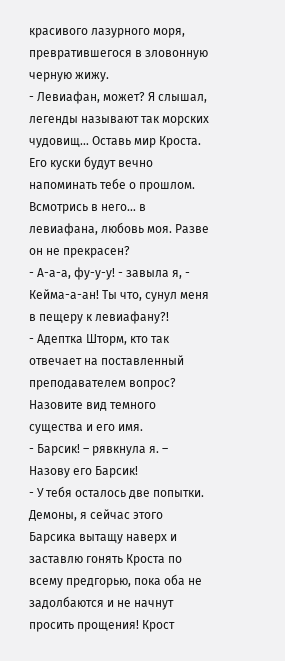красивого лазурного моря, превратившегося в зловонную черную жижу.
- Левиафан, может? Я слышал, легенды называют так морских чудовищ… Оставь мир Кроста. Его куски будут вечно напоминать тебе о прошлом. Всмотрись в него… в левиафана, любовь моя. Разве он не прекрасен?
- А-а-а, фу-у-у! - завыла я, - Кейма-а-ан! Ты что, сунул меня в пещеру к левиафану?!
- Адептка Шторм, кто так отвечает на поставленный преподавателем вопрос? Назовите вид темного существа и его имя.
- Барсик! – рявкнула я. – Назову его Барсик!
- У тебя осталось две попытки.
Демоны, я сейчас этого Барсика вытащу наверх и заставлю гонять Кроста по всему предгорью, пока оба не задолбаются и не начнут просить прощения! Крост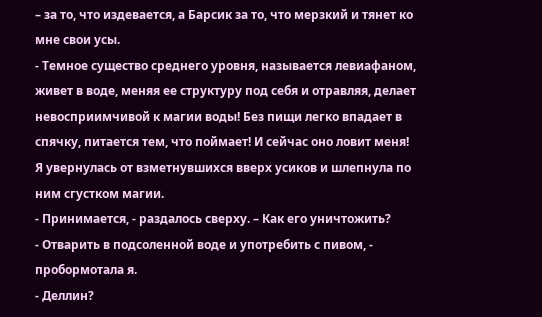– за то, что издевается, а Барсик за то, что мерзкий и тянет ко мне свои усы.
- Темное существо среднего уровня, называется левиафаном, живет в воде, меняя ее структуру под себя и отравляя, делает невосприимчивой к магии воды! Без пищи легко впадает в спячку, питается тем, что поймает! И сейчас оно ловит меня!
Я увернулась от взметнувшихся вверх усиков и шлепнула по ним сгустком магии.
- Принимается, - раздалось сверху. – Как его уничтожить?
- Отварить в подсоленной воде и употребить с пивом, - пробормотала я.
- Деллин?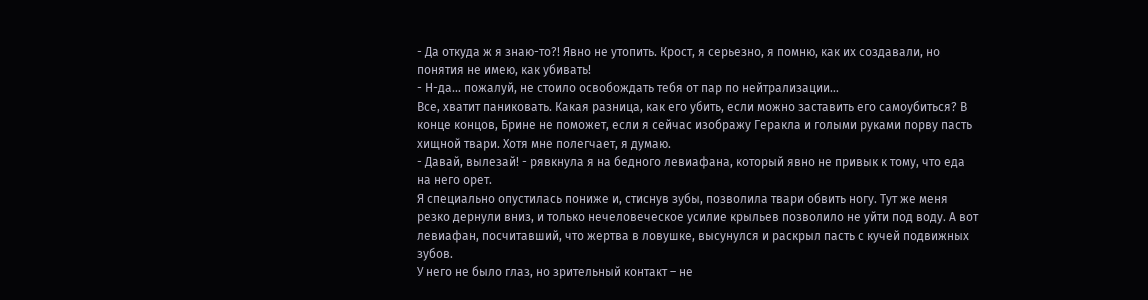- Да откуда ж я знаю-то?! Явно не утопить. Крост, я серьезно, я помню, как их создавали, но понятия не имею, как убивать!
- Н-да… пожалуй, не стоило освобождать тебя от пар по нейтрализации…
Все, хватит паниковать. Какая разница, как его убить, если можно заставить его самоубиться? В конце концов, Брине не поможет, если я сейчас изображу Геракла и голыми руками порву пасть хищной твари. Хотя мне полегчает, я думаю.
- Давай, вылезай! - рявкнула я на бедного левиафана, который явно не привык к тому, что еда на него орет.
Я специально опустилась пониже и, стиснув зубы, позволила твари обвить ногу. Тут же меня резко дернули вниз, и только нечеловеческое усилие крыльев позволило не уйти под воду. А вот левиафан, посчитавший, что жертва в ловушке, высунулся и раскрыл пасть с кучей подвижных зубов.
У него не было глаз, но зрительный контакт – не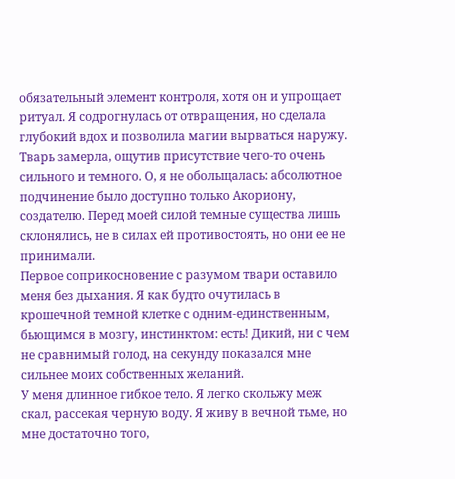обязательный элемент контроля, хотя он и упрощает ритуал. Я содрогнулась от отвращения, но сделала глубокий вдох и позволила магии вырваться наружу.
Тварь замерла, ощутив присутствие чего-то очень сильного и темного. О, я не обольщалась: абсолютное подчинение было доступно только Акориону, создателю. Перед моей силой темные существа лишь склонялись, не в силах ей противостоять, но они ее не принимали.
Первое соприкосновение с разумом твари оставило меня без дыхания. Я как будто очутилась в крошечной темной клетке с одним-единственным, бьющимся в мозгу, инстинктом: есть! Дикий, ни с чем не сравнимый голод, на секунду показался мне сильнее моих собственных желаний.
У меня длинное гибкое тело. Я легко скольжу меж скал, рассекая черную воду. Я живу в вечной тьме, но мне достаточно того,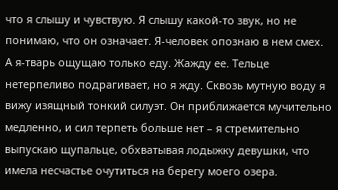что я слышу и чувствую. Я слышу какой-то звук, но не понимаю, что он означает. Я-человек опознаю в нем смех.
А я-тварь ощущаю только еду. Жажду ее. Тельце нетерпеливо подрагивает, но я жду. Сквозь мутную воду я вижу изящный тонкий силуэт. Он приближается мучительно медленно, и сил терпеть больше нет – я стремительно выпускаю щупальце, обхватывая лодыжку девушки, что имела несчастье очутиться на берегу моего озера.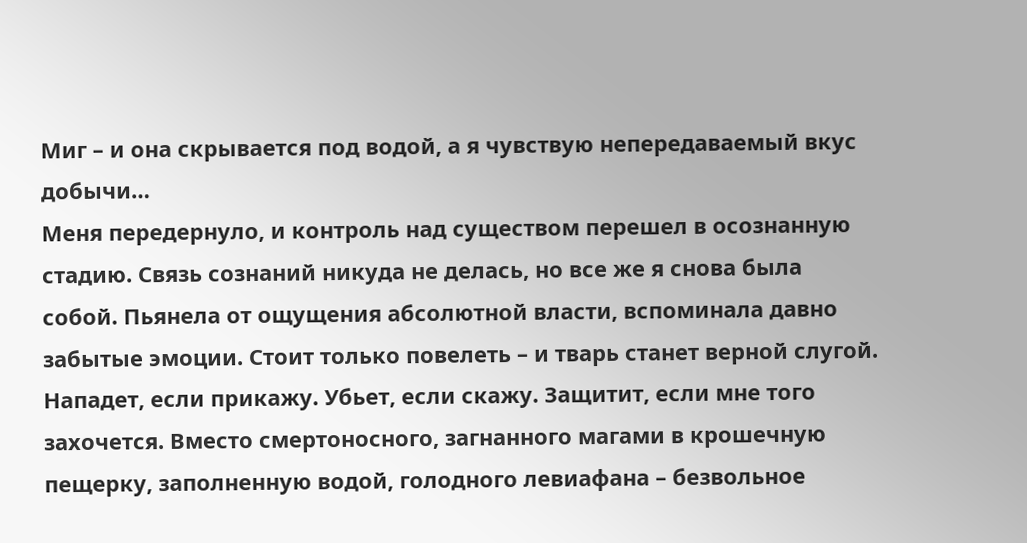Миг – и она скрывается под водой, а я чувствую непередаваемый вкус добычи…
Меня передернуло, и контроль над существом перешел в осознанную стадию. Связь сознаний никуда не делась, но все же я снова была собой. Пьянела от ощущения абсолютной власти, вспоминала давно забытые эмоции. Стоит только повелеть – и тварь станет верной слугой. Нападет, если прикажу. Убьет, если скажу. Защитит, если мне того захочется. Вместо смертоносного, загнанного магами в крошечную пещерку, заполненную водой, голодного левиафана – безвольное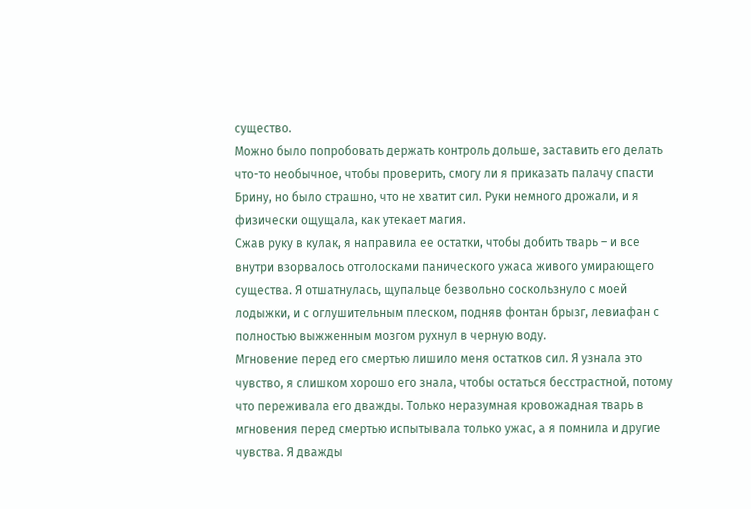существо.
Можно было попробовать держать контроль дольше, заставить его делать что-то необычное, чтобы проверить, смогу ли я приказать палачу спасти Брину, но было страшно, что не хватит сил. Руки немного дрожали, и я физически ощущала, как утекает магия.
Сжав руку в кулак, я направила ее остатки, чтобы добить тварь – и все внутри взорвалось отголосками панического ужаса живого умирающего существа. Я отшатнулась, щупальце безвольно соскользнуло с моей лодыжки, и с оглушительным плеском, подняв фонтан брызг, левиафан с полностью выжженным мозгом рухнул в черную воду.
Мгновение перед его смертью лишило меня остатков сил. Я узнала это чувство, я слишком хорошо его знала, чтобы остаться бесстрастной, потому что переживала его дважды. Только неразумная кровожадная тварь в мгновения перед смертью испытывала только ужас, а я помнила и другие чувства. Я дважды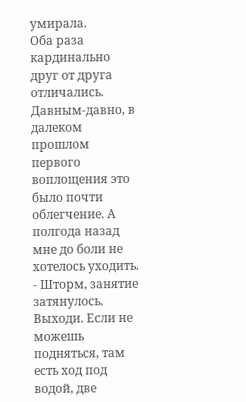умирала.
Оба раза кардинально друг от друга отличались.
Давным-давно, в далеком прошлом первого воплощения это было почти облегчение. А полгода назад мне до боли не хотелось уходить.
- Шторм, занятие затянулось. Выходи. Если не можешь подняться, там есть ход под водой, две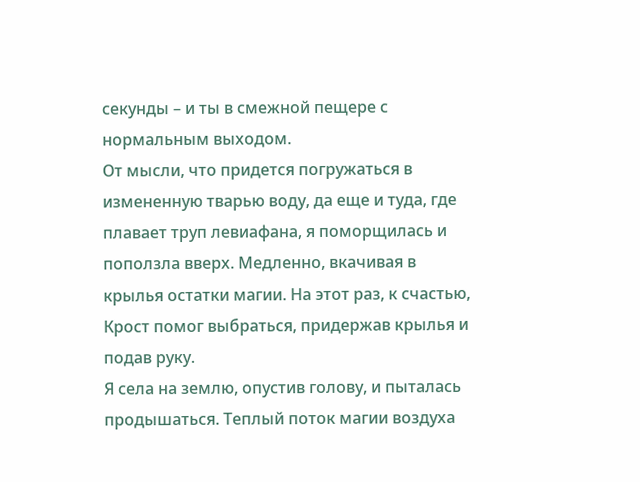секунды – и ты в смежной пещере с нормальным выходом.
От мысли, что придется погружаться в измененную тварью воду, да еще и туда, где плавает труп левиафана, я поморщилась и поползла вверх. Медленно, вкачивая в крылья остатки магии. На этот раз, к счастью, Крост помог выбраться, придержав крылья и подав руку.
Я села на землю, опустив голову, и пыталась продышаться. Теплый поток магии воздуха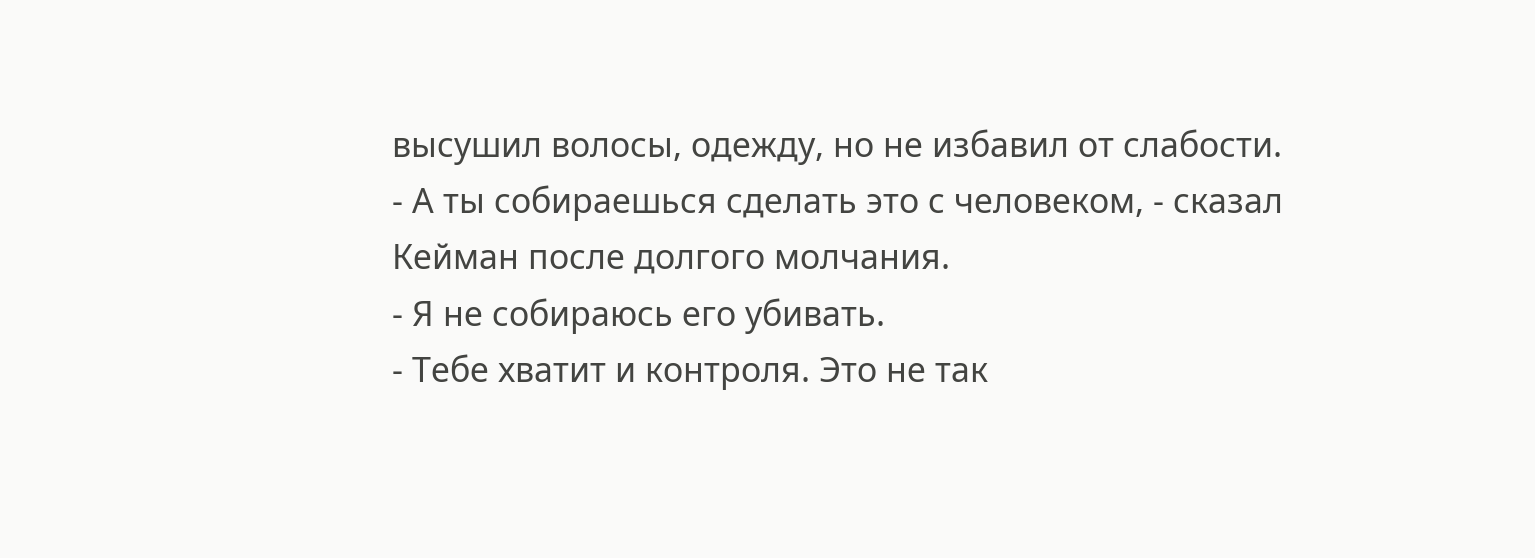высушил волосы, одежду, но не избавил от слабости.
- А ты собираешься сделать это с человеком, - сказал Кейман после долгого молчания.
- Я не собираюсь его убивать.
- Тебе хватит и контроля. Это не так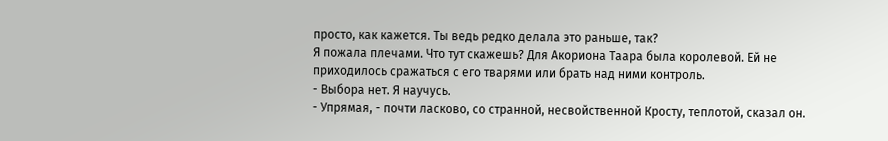просто, как кажется. Ты ведь редко делала это раньше, так?
Я пожала плечами. Что тут скажешь? Для Акориона Таара была королевой. Ей не приходилось сражаться с его тварями или брать над ними контроль.
- Выбора нет. Я научусь.
- Упрямая, - почти ласково, со странной, несвойственной Кросту, теплотой, сказал он.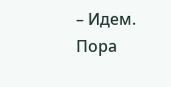– Идем. Пора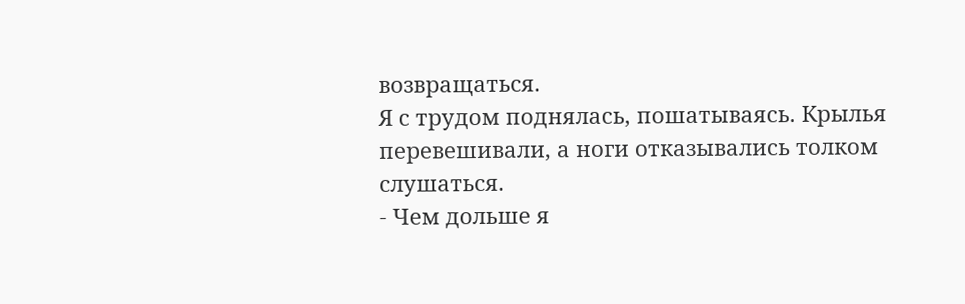возвращаться.
Я с трудом поднялась, пошатываясь. Крылья перевешивали, а ноги отказывались толком слушаться.
- Чем дольше я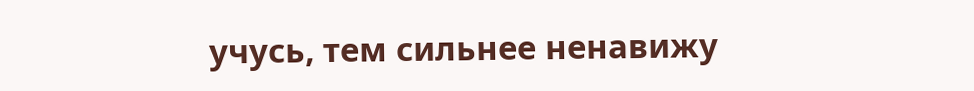учусь, тем сильнее ненавижу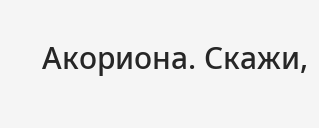Акориона. Скажи,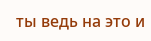ты ведь на это и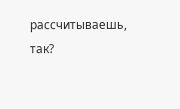рассчитываешь, так?